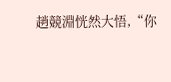趙競淵恍然大悟,“你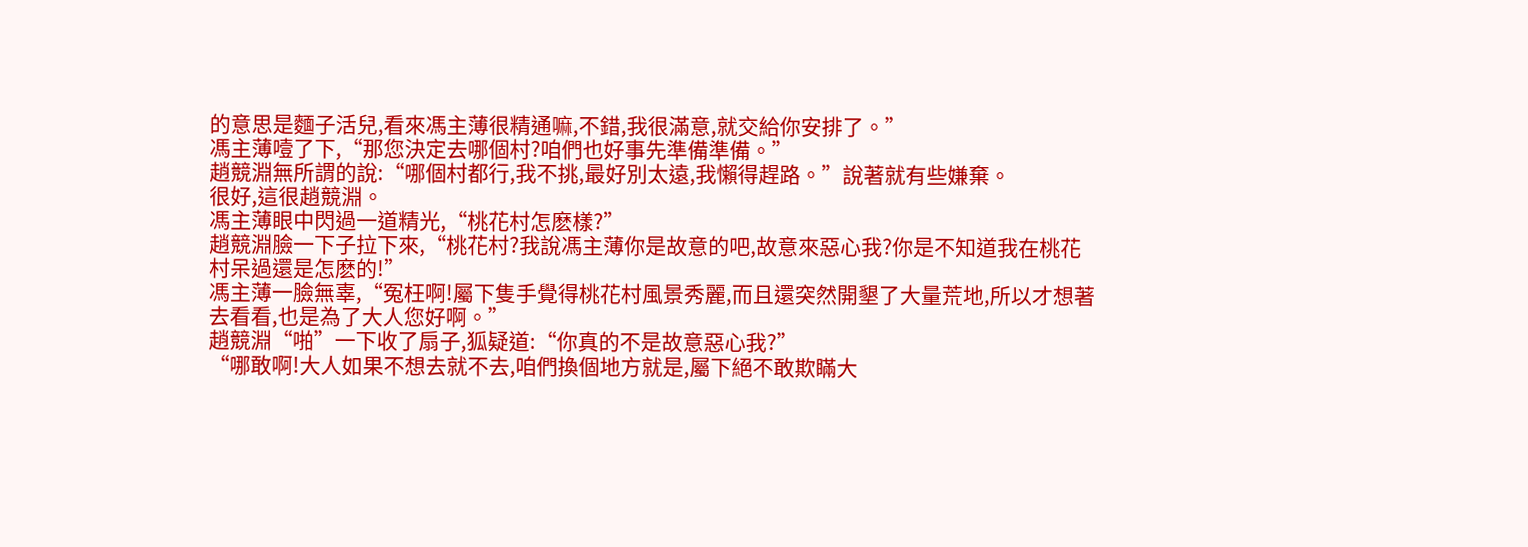的意思是麵子活兒,看來馮主薄很精通嘛,不錯,我很滿意,就交給你安排了。”
馮主薄噎了下,“那您決定去哪個村?咱們也好事先準備準備。”
趙競淵無所謂的說:“哪個村都行,我不挑,最好別太遠,我懶得趕路。”說著就有些嫌棄。
很好,這很趙競淵。
馮主薄眼中閃過一道精光,“桃花村怎麽樣?”
趙競淵臉一下子拉下來,“桃花村?我說馮主薄你是故意的吧,故意來惡心我?你是不知道我在桃花村呆過還是怎麽的!”
馮主薄一臉無辜,“冤枉啊!屬下隻手覺得桃花村風景秀麗,而且還突然開墾了大量荒地,所以才想著去看看,也是為了大人您好啊。”
趙競淵“啪”一下收了扇子,狐疑道:“你真的不是故意惡心我?”
“哪敢啊!大人如果不想去就不去,咱們換個地方就是,屬下絕不敢欺瞞大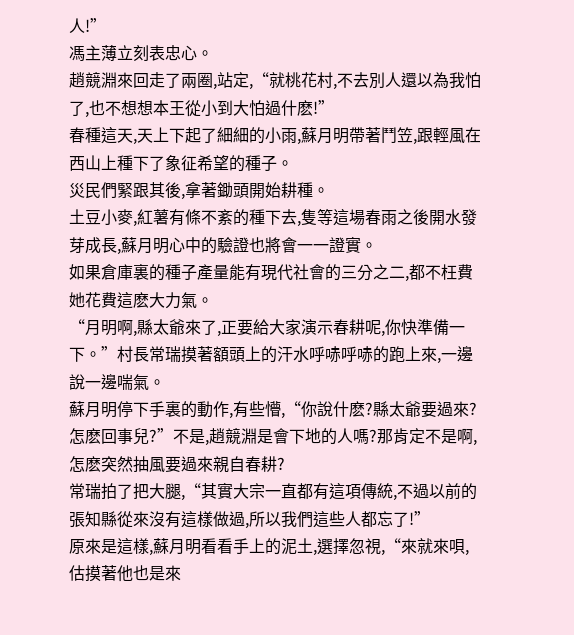人!”
馮主薄立刻表忠心。
趙競淵來回走了兩圈,站定,“就桃花村,不去別人還以為我怕了,也不想想本王從小到大怕過什麽!”
春種這天,天上下起了細細的小雨,蘇月明帶著鬥笠,跟輕風在西山上種下了象征希望的種子。
災民們緊跟其後,拿著鋤頭開始耕種。
土豆小麥,紅薯有條不紊的種下去,隻等這場春雨之後開水發芽成長,蘇月明心中的驗證也將會一一證實。
如果倉庫裏的種子產量能有現代社會的三分之二,都不枉費她花費這麽大力氣。
“月明啊,縣太爺來了,正要給大家演示春耕呢,你快準備一下。”村長常瑞摸著額頭上的汗水呼哧呼哧的跑上來,一邊說一邊喘氣。
蘇月明停下手裏的動作,有些懵,“你說什麽?縣太爺要過來?怎麽回事兒?”不是,趙競淵是會下地的人嗎?那肯定不是啊,怎麽突然抽風要過來親自春耕?
常瑞拍了把大腿,“其實大宗一直都有這項傳統,不過以前的張知縣從來沒有這樣做過,所以我們這些人都忘了!”
原來是這樣,蘇月明看看手上的泥土,選擇忽視,“來就來唄,估摸著他也是來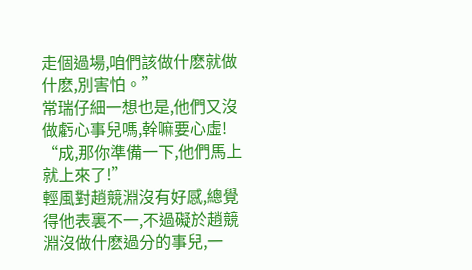走個過場,咱們該做什麽就做什麽,別害怕。”
常瑞仔細一想也是,他們又沒做虧心事兒嗎,幹嘛要心虛!
“成,那你準備一下,他們馬上就上來了!”
輕風對趙競淵沒有好感,總覺得他表裏不一,不過礙於趙競淵沒做什麽過分的事兒,一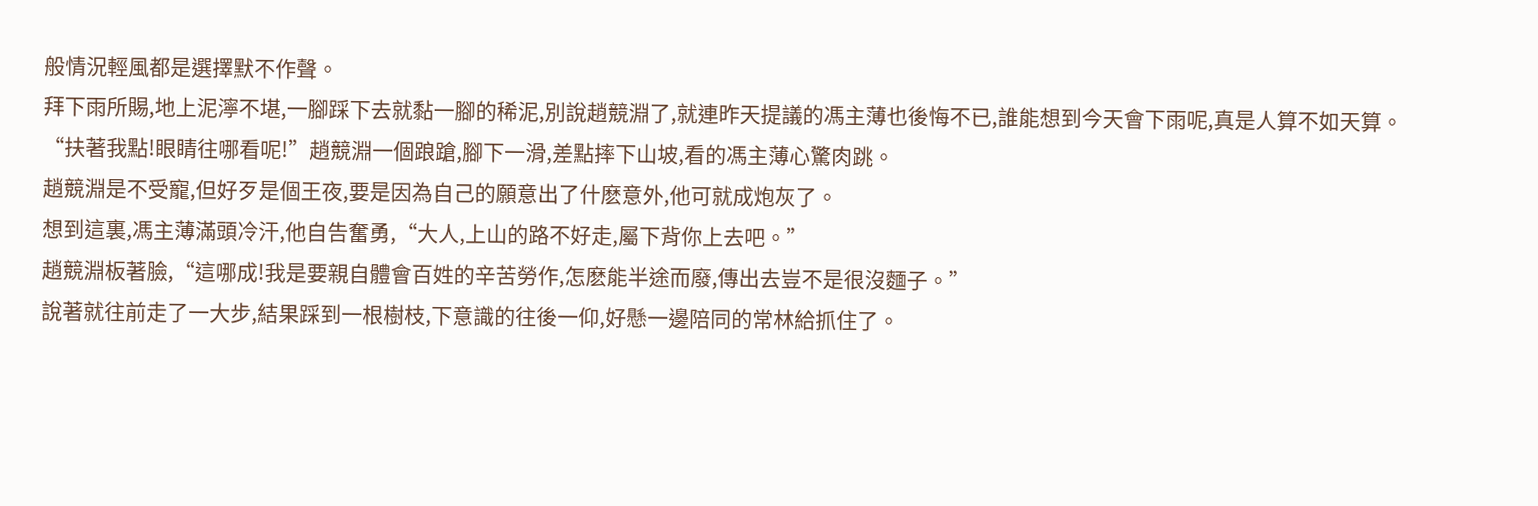般情況輕風都是選擇默不作聲。
拜下雨所賜,地上泥濘不堪,一腳踩下去就黏一腳的稀泥,別說趙競淵了,就連昨天提議的馮主薄也後悔不已,誰能想到今天會下雨呢,真是人算不如天算。
“扶著我點!眼睛往哪看呢!”趙競淵一個踉蹌,腳下一滑,差點摔下山坡,看的馮主薄心驚肉跳。
趙競淵是不受寵,但好歹是個王夜,要是因為自己的願意出了什麽意外,他可就成炮灰了。
想到這裏,馮主薄滿頭冷汗,他自告奮勇,“大人,上山的路不好走,屬下背你上去吧。”
趙競淵板著臉,“這哪成!我是要親自體會百姓的辛苦勞作,怎麽能半途而廢,傳出去豈不是很沒麵子。”
說著就往前走了一大步,結果踩到一根樹枝,下意識的往後一仰,好懸一邊陪同的常林給抓住了。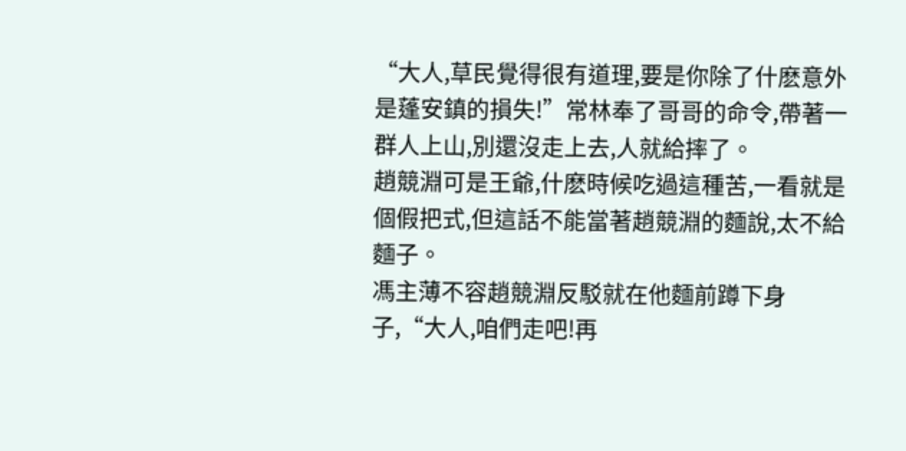“大人,草民覺得很有道理,要是你除了什麽意外是蓬安鎮的損失!”常林奉了哥哥的命令,帶著一群人上山,別還沒走上去,人就給摔了。
趙競淵可是王爺,什麽時候吃過這種苦,一看就是個假把式,但這話不能當著趙競淵的麵說,太不給麵子。
馮主薄不容趙競淵反駁就在他麵前蹲下身子,“大人,咱們走吧!再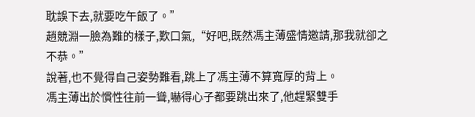耽誤下去,就要吃午飯了。”
趙競淵一臉為難的樣子,歎口氣,“好吧,既然馮主薄盛情邀請,那我就卻之不恭。”
說著,也不覺得自己姿勢難看,跳上了馮主薄不算寬厚的背上。
馮主薄出於慣性往前一聳,嚇得心子都要跳出來了,他趕緊雙手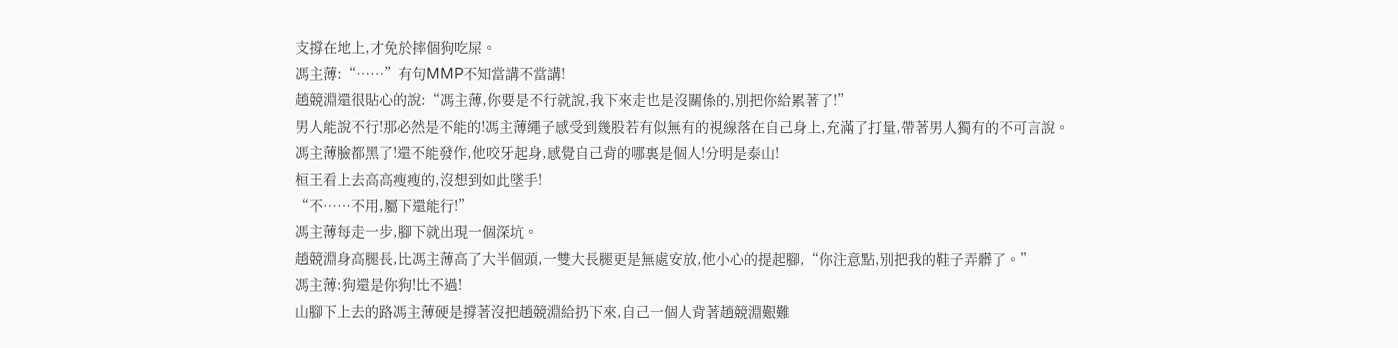支撐在地上,才免於摔個狗吃屎。
馮主薄:“……”有句MMP不知當講不當講!
趙競淵還很貼心的說:“馮主薄,你要是不行就說,我下來走也是沒關係的,別把你給累著了!”
男人能說不行!那必然是不能的!馮主薄繩子感受到幾股若有似無有的視線落在自己身上,充滿了打量,帶著男人獨有的不可言說。
馮主薄臉都黑了!還不能發作,他咬牙起身,感覺自己背的哪裏是個人!分明是泰山!
桓王看上去高高瘦瘦的,沒想到如此墜手!
“不……不用,屬下還能行!”
馮主薄每走一步,腳下就出現一個深坑。
趙競淵身高腿長,比馮主薄高了大半個頭,一雙大長腿更是無處安放,他小心的提起腳,“你注意點,別把我的鞋子弄髒了。”
馮主薄:狗還是你狗!比不過!
山腳下上去的路馮主薄硬是撐著沒把趙競淵給扔下來,自己一個人背著趙競淵艱難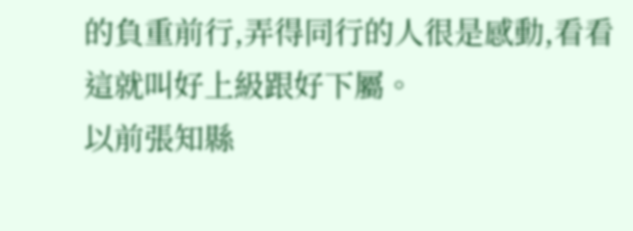的負重前行,弄得同行的人很是感動,看看這就叫好上級跟好下屬。
以前張知縣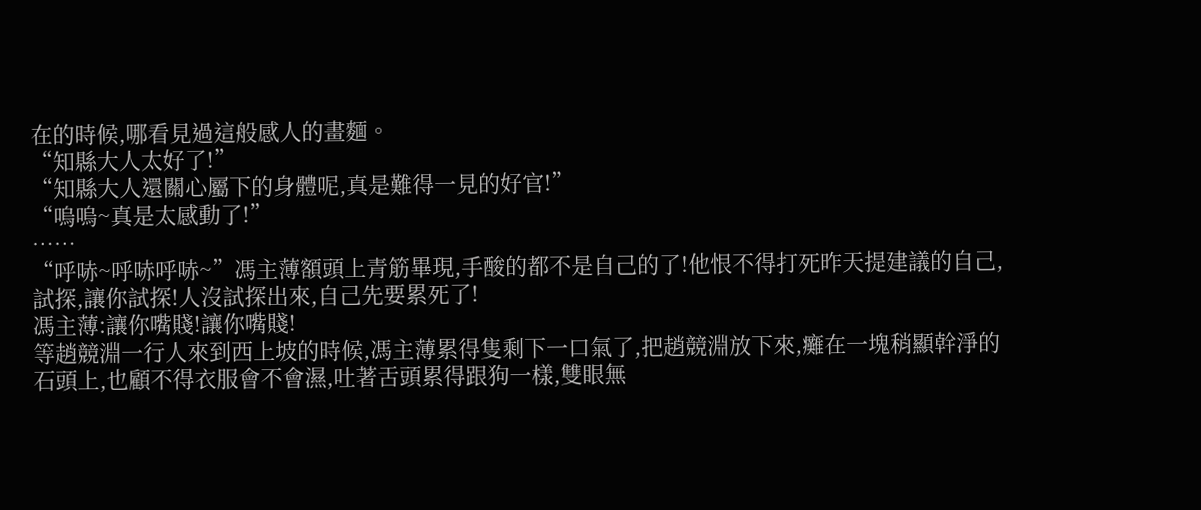在的時候,哪看見過這般感人的畫麵。
“知縣大人太好了!”
“知縣大人還關心屬下的身體呢,真是難得一見的好官!”
“嗚嗚~真是太感動了!”
……
“呼哧~呼哧呼哧~”馮主薄額頭上青筋畢現,手酸的都不是自己的了!他恨不得打死昨天提建議的自己,試探,讓你試探!人沒試探出來,自己先要累死了!
馮主薄:讓你嘴賤!讓你嘴賤!
等趙競淵一行人來到西上坡的時候,馮主薄累得隻剩下一口氣了,把趙競淵放下來,癱在一塊稍顯幹淨的石頭上,也顧不得衣服會不會濕,吐著舌頭累得跟狗一樣,雙眼無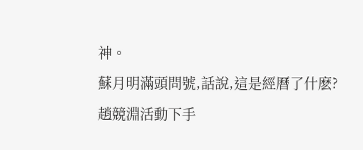神。
蘇月明滿頭問號,話說,這是經曆了什麽?
趙競淵活動下手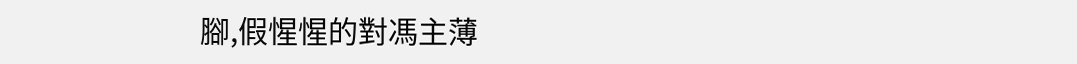腳,假惺惺的對馮主薄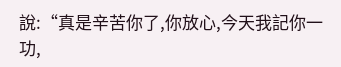說:“真是辛苦你了,你放心,今天我記你一功,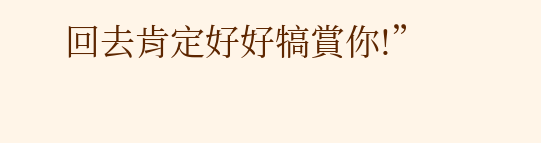回去肯定好好犒賞你!”